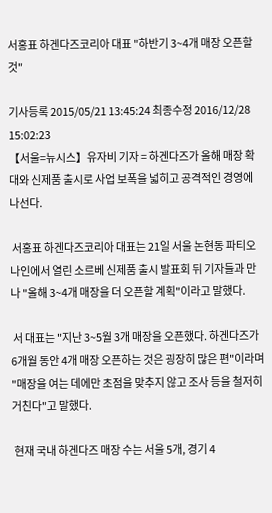서홍표 하겐다즈코리아 대표 "하반기 3~4개 매장 오픈할 것"

기사등록 2015/05/21 13:45:24 최종수정 2016/12/28 15:02:23
【서울=뉴시스】유자비 기자 = 하겐다즈가 올해 매장 확대와 신제품 출시로 사업 보폭을 넓히고 공격적인 경영에 나선다.

 서홍표 하겐다즈코리아 대표는 21일 서울 논현동 파티오나인에서 열린 소르베 신제품 출시 발표회 뒤 기자들과 만나 "올해 3~4개 매장을 더 오픈할 계획"이라고 말했다.

 서 대표는 "지난 3~5월 3개 매장을 오픈했다. 하겐다즈가 6개월 동안 4개 매장 오픈하는 것은 굉장히 많은 편"이라며 "매장을 여는 데에만 초점을 맞추지 않고 조사 등을 철저히 거친다"고 말했다.

 현재 국내 하겐다즈 매장 수는 서울 5개, 경기 4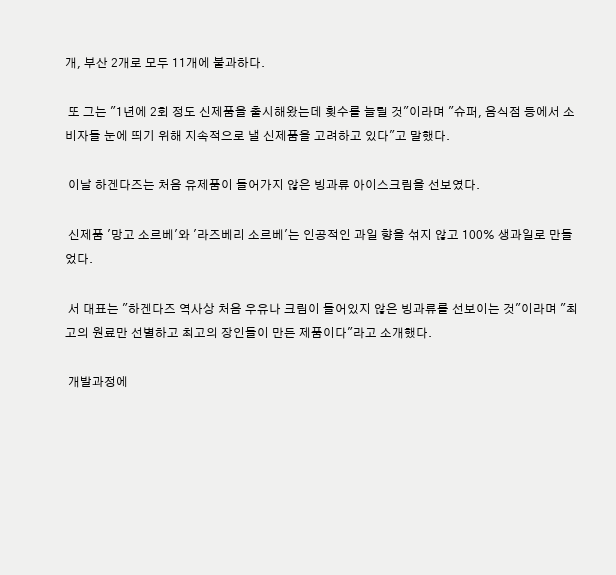개, 부산 2개로 모두 11개에 불과하다.

 또 그는 "1년에 2회 정도 신제품을 출시해왔는데 횟수를 늘릴 것"이라며 "슈퍼, 음식점 등에서 소비자들 눈에 띄기 위해 지속적으로 낼 신제품을 고려하고 있다"고 말했다.

 이날 하겐다즈는 처음 유제품이 들어가지 않은 빙과류 아이스크림을 선보였다.

 신제품 '망고 소르베'와 '라즈베리 소르베'는 인공적인 과일 향을 섞지 않고 100% 생과일로 만들었다.

 서 대표는 "하겐다즈 역사상 처음 우유나 크림이 들어있지 않은 빙과류를 선보이는 것"이라며 "최고의 원료만 선별하고 최고의 장인들이 만든 제품이다"라고 소개했다.

 개발과정에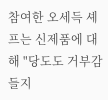참여한 오세득 셰프는 신제품에 대해 "당도도 거부감 들지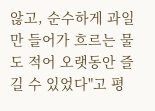않고, 순수하게 과일만 들어가 흐르는 물도 적어 오랫동안 즐길 수 있었다"고 평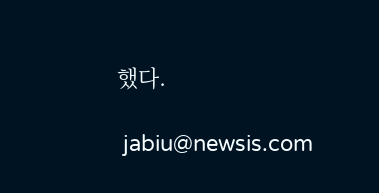했다.

 jabiu@newsis.com